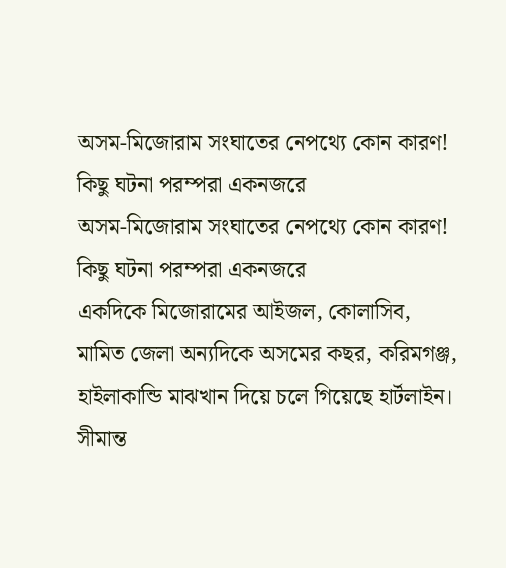অসম-মিজোরাম সংঘাতের নেপথ্যে কোন কারণ! কিছু ঘটনা পরম্পরা একনজরে
অসম-মিজোরাম সংঘাতের নেপথ্যে কোন কারণ! কিছু ঘটনা পরম্পরা একনজরে
একদিকে মিজোরামের আইজল, কোলাসিব, মামিত জেলা অন্যদিকে অসমের কছর, করিমগঞ্জ, হাইলাকান্ডি মাঝখান দিয়ে চলে গিয়েছে হার্টলাইন। সীমান্ত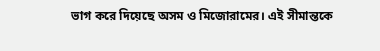ভাগ করে দিয়েছে অসম ও মিজোরামের। এই সীমান্তকে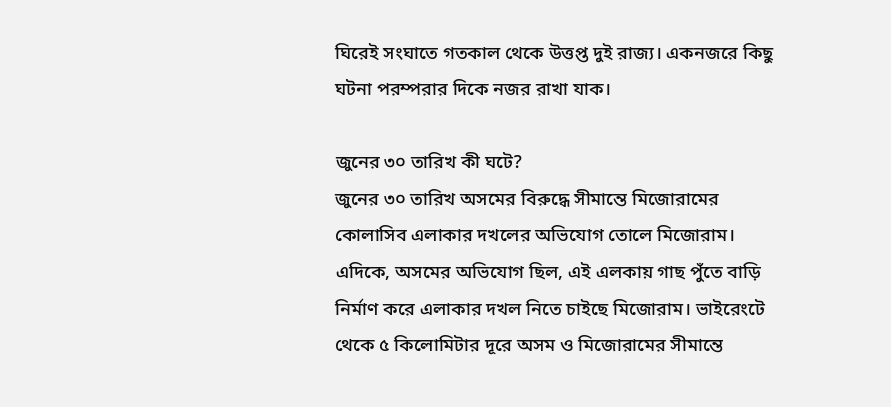ঘিরেই সংঘাতে গতকাল থেকে উত্তপ্ত দুই রাজ্য। একনজরে কিছু ঘটনা পরম্পরার দিকে নজর রাখা যাক।

জুনের ৩০ তারিখ কী ঘটে?
জুনের ৩০ তারিখ অসমের বিরুদ্ধে সীমান্তে মিজোরামের কোলাসিব এলাকার দখলের অভিযোগ তোলে মিজোরাম। এদিকে, অসমের অভিযোগ ছিল, এই এলকায় গাছ পুঁতে বাড়ি নির্মাণ করে এলাকার দখল নিতে চাইছে মিজোরাম। ভাইরেংটে থেকে ৫ কিলোমিটার দূরে অসম ও মিজোরামের সীমান্তে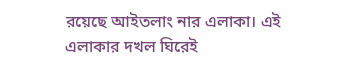রয়েছে আইতলাং নার এলাকা। এই এলাকার দখল ঘিরেই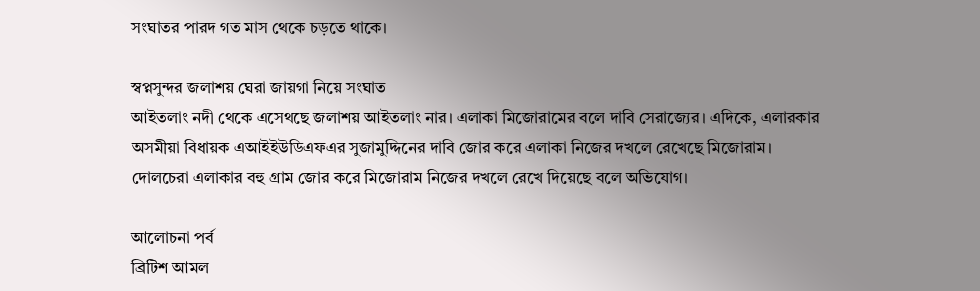সংঘাতর পারদ গত মাস থেকে চড়তে থাকে।

স্বপ্নসুন্দর জলাশয় ঘেরা জায়গা নিয়ে সংঘাত
আইতলাং নদী থেকে এসেথছে জলাশয় আইতলাং নার। এলাকা মিজোরামের বলে দাবি সেরাজ্যের। এদিকে, এলারকার অসমীয়া বিধায়ক এআইইউডিএফএর সুজামুদ্দিনের দাবি জোর করে এলাকা নিজের দখলে রেখেছে মিজোরাম। দোলচেরা এলাকার বহু গ্রাম জোর করে মিজোরাম নিজের দখলে রেখে দিয়েছে বলে অভিযোগ।

আলোচনা পর্ব
ব্রিটিশ আমল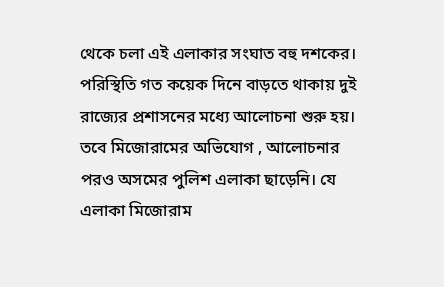থেকে চলা এই এলাকার সংঘাত বহু দশকের।
পরিস্থিতি গত কয়েক দিনে বাড়তে থাকায় দুই রাজ্যের প্রশাসনের মধ্যে আলোচনা শুরু হয়। তবে মিজোরামের অভিযোগ , আলোচনার পরও অসমের পুলিশ এলাকা ছাড়েনি। যে এলাকা মিজোরাম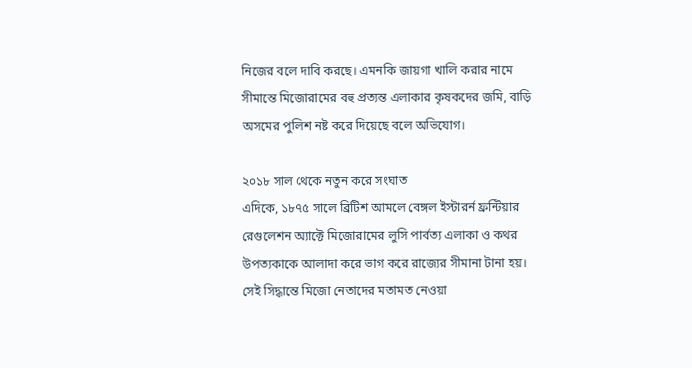নিজের বলে দাবি করছে। এমনকি জায়গা খালি করার নামে সীমান্তে মিজোরামের বহু প্রত্যন্ত এলাকার কৃষকদের জমি, বাড়ি অসমের পুলিশ নষ্ট করে দিয়েছে বলে অভিযোগ।

২০১৮ সাল থেকে নতুন করে সংঘাত
এদিকে, ১৮৭৫ সালে ব্রিটিশ আমলে বেঙ্গল ইস্টারর্ন ফ্রন্টিয়ার রেগুলেশন অ্যাক্টে মিজোরামের লুসি পার্বত্য এলাকা ও কথর উপত্যকাকে আলাদা করে ভাগ করে রাজ্যের সীমানা টানা হয়। সেই সিদ্ধান্তে মিজো নেতাদের মতামত নেওয়া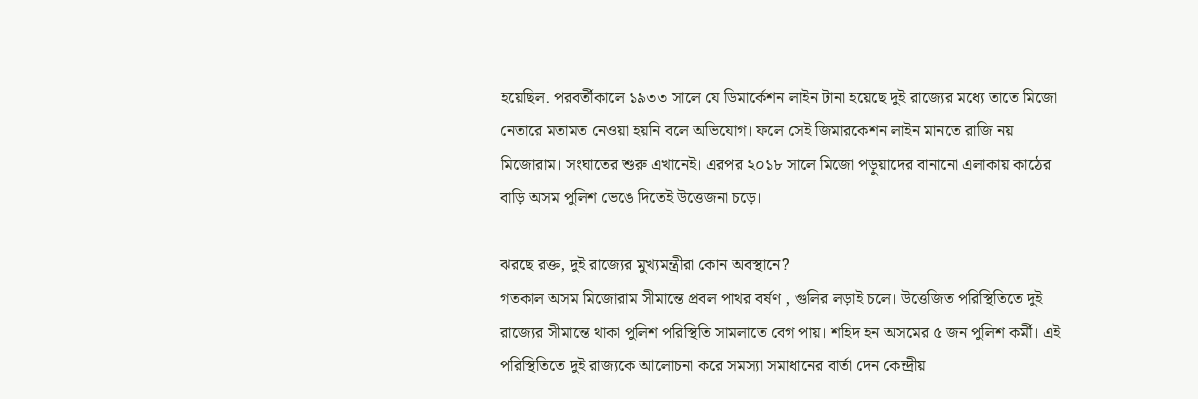হয়েছিল. পরবর্তীকালে ১৯৩৩ সালে যে ডিমার্কেশন লাইন টানা হয়েছে দুই রাজ্যের মধ্যে তাতে মিজো নেতারে মতামত নেওয়া হয়নি বলে অভিযোগ। ফলে সেই জিমারকেশন লাইন মানতে রাজি নয় মিজোরাম। সংঘাতের শুরু এখানেই। এরপর ২০১৮ সালে মিজো পড়ুয়াদের বানানো এলাকায় কাঠের বাড়ি অসম পুলিশ ভেঙে দিতেই উত্তেজনা চড়ে।

ঝরছে রক্ত, দুই রাজ্যের মুখ্যমন্ত্রীরা কোন অবস্থানে?
গতকাল অসম মিজোরাম সীমান্তে প্রবল পাথর বর্ষণ , গুলির লড়াই চলে। উত্তেজিত পরিস্থিতিতে দুই রাজ্যের সীমান্তে থাকা পুলিশ পরিস্থিতি সামলাতে বেগ পায়। শহিদ হন অসমের ৫ জন পুলিশ কর্মী। এই পরিস্থিতিতে দুই রাজ্যকে আলোচনা করে সমস্যা সমাধানের বার্তা দেন কেন্দ্রীয়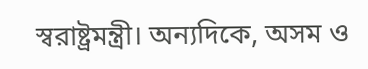স্বরাষ্ট্রমন্ত্রী। অন্যদিকে, অসম ও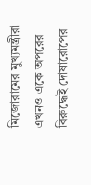মিজোরামের মুখ্যমন্ত্রীরা এখনও একে অপরের বিরুদ্ধেই দোষারোপের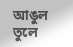আঙুল তুলে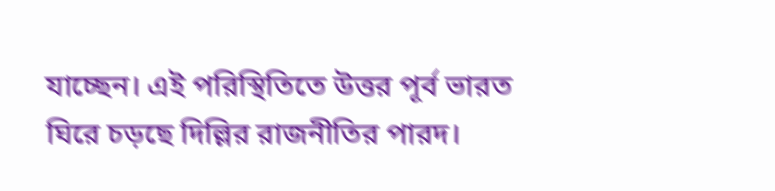যাচ্ছেন। এই পরিস্থিতিতে উত্তর পূর্ব ভারত ঘিরে চড়ছে দিল্লির রাজনীতির পারদ।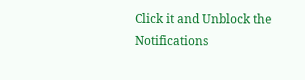Click it and Unblock the Notifications